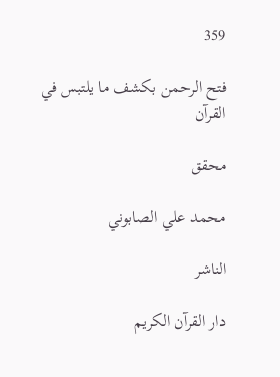359

فتح الرحمن بكشف ما يلتبس في القرآن

محقق

محمد علي الصابوني

الناشر

دار القرآن الكريم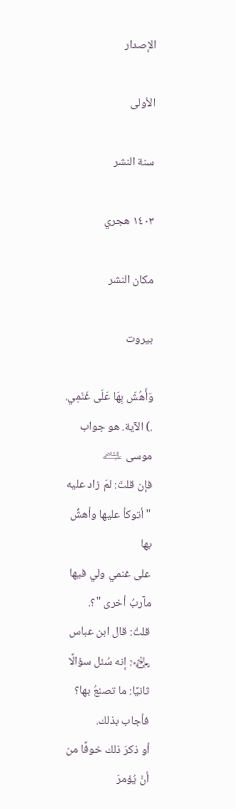الإصدار

الأولى

سنة النشر

١٤٠٣ هجري

مكان النشر

بيروت

وَأَهُشّ بِهَا عَلَى غَنَمِي. .) الآية. هو جواب موسى ﵇
فإن قلتَ: لمَ زاد عليه " أتوكأ عليها وأهشُّ بها
على غنمي ولي فيها مآربُ أخرى "؟.
قلتُ: قال ابن عباس ﵄: إنه سُئل سؤالًا ثانيًا: ما تصنعُ بها؟ فأجاب بذلك.
أو ذكرَ ذلك خوفًا من أنْ يُؤمرَ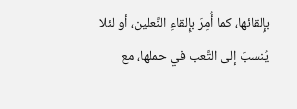بإِلقائها، كما أُمِرَ بإِلقاءِ النَّعلين، أو لئلا يُنسبَ إلى التَّعب في حملها، مع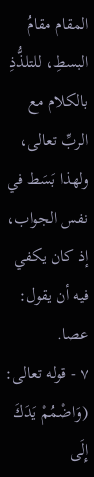المقام مقامُ البسطِ، للتلذُّذِ بالكلام مع الربِّ تعالى، ولهذا بَسَط في نفس الجواب، إذ كان يكفي فيه أن يقول: عصا.
٧ - قوله تعالى: (وَاضْمُمْ يَدَكَ إِلَى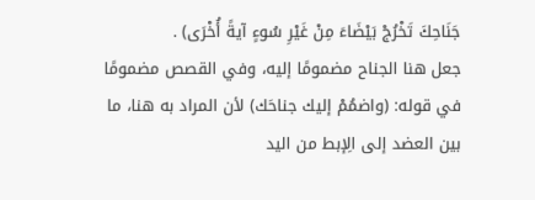جَنَاحِكَ تَخْرُجْ بَيْضَاءَ مِنْ غَيْرِ سُوءٍ آيةً أُخْرَى) .
جعل هنا الجناح مضمومًا إليه، وفي القصص مضمومًا في قوله: (واضمُمْ إليك جناحَك) لأن المراد به هنا، ما بين العضد إلى الِإبط من اليد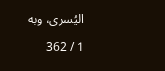اليُسرى، وبه

1 / 362